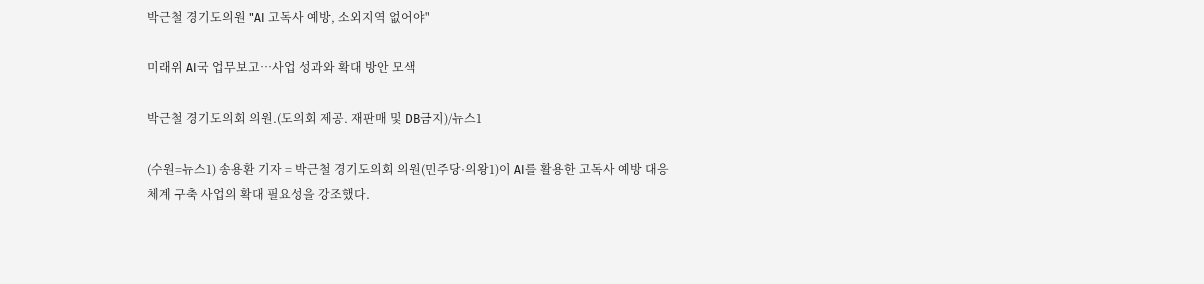박근철 경기도의원 "AI 고독사 예방, 소외지역 없어야"

미래위 AI국 업무보고…사업 성과와 확대 방안 모색

박근철 경기도의회 의원.(도의회 제공. 재판매 및 DB금지)/뉴스1

(수원=뉴스1) 송용환 기자 = 박근철 경기도의회 의원(민주당·의왕1)이 AI를 활용한 고독사 예방 대응 체계 구축 사업의 확대 필요성을 강조했다.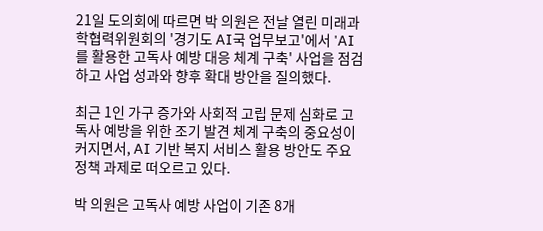21일 도의회에 따르면 박 의원은 전날 열린 미래과학협력위원회의 '경기도 AI국 업무보고'에서 'AI를 활용한 고독사 예방 대응 체계 구축' 사업을 점검하고 사업 성과와 향후 확대 방안을 질의했다.

최근 1인 가구 증가와 사회적 고립 문제 심화로 고독사 예방을 위한 조기 발견 체계 구축의 중요성이 커지면서, AI 기반 복지 서비스 활용 방안도 주요 정책 과제로 떠오르고 있다.

박 의원은 고독사 예방 사업이 기존 8개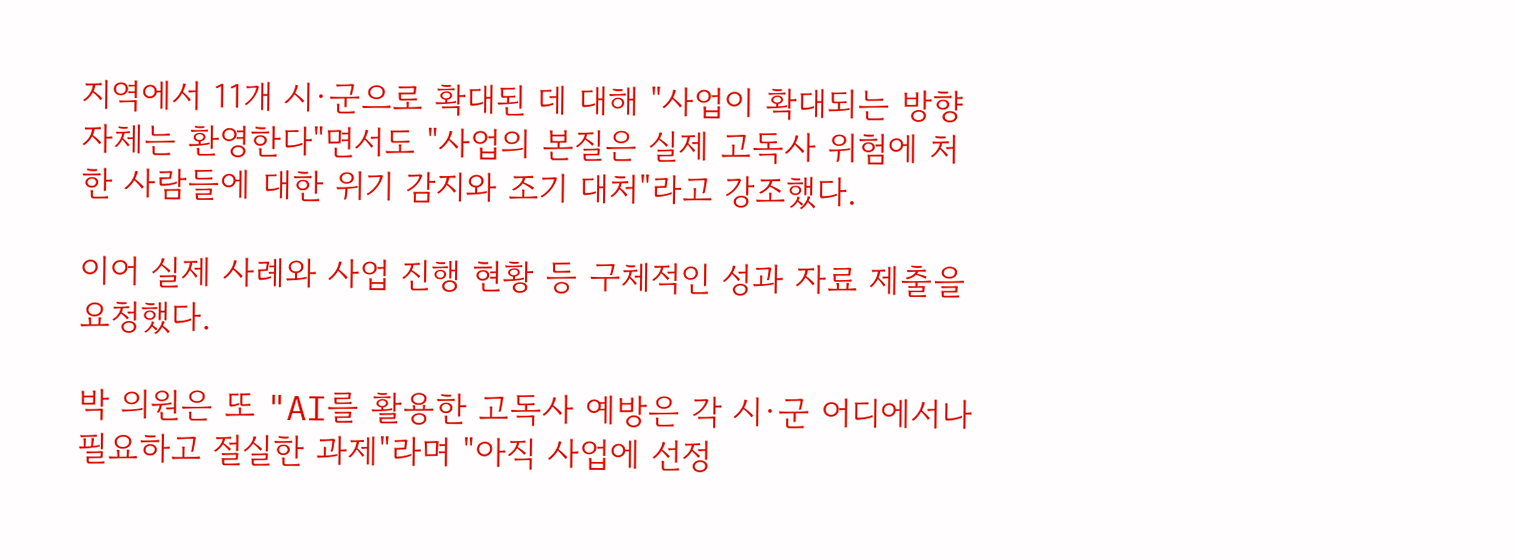지역에서 11개 시·군으로 확대된 데 대해 "사업이 확대되는 방향 자체는 환영한다"면서도 "사업의 본질은 실제 고독사 위험에 처한 사람들에 대한 위기 감지와 조기 대처"라고 강조했다.

이어 실제 사례와 사업 진행 현황 등 구체적인 성과 자료 제출을 요청했다.

박 의원은 또 "AI를 활용한 고독사 예방은 각 시·군 어디에서나 필요하고 절실한 과제"라며 "아직 사업에 선정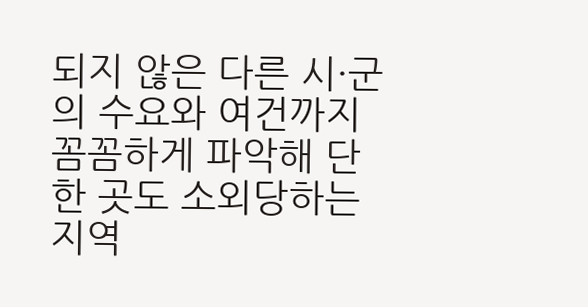되지 않은 다른 시·군의 수요와 여건까지 꼼꼼하게 파악해 단 한 곳도 소외당하는 지역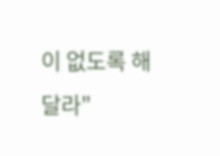이 없도록 해달라"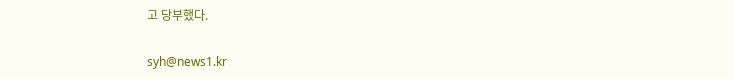고 당부했다.

syh@news1.kr